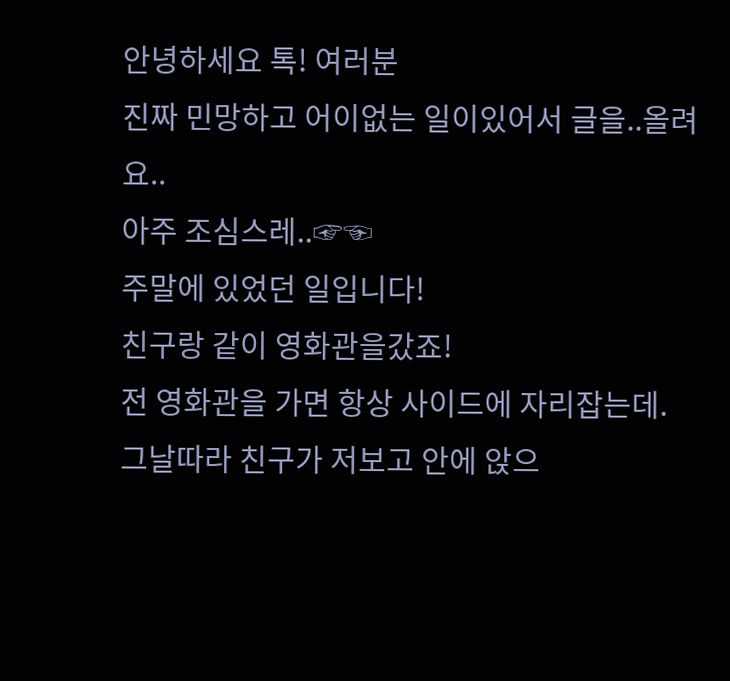안녕하세요 톡! 여러분
진짜 민망하고 어이없는 일이있어서 글을..올려요..
아주 조심스레..☞☜
주말에 있었던 일입니다!
친구랑 같이 영화관을갔죠!
전 영화관을 가면 항상 사이드에 자리잡는데.
그날따라 친구가 저보고 안에 앉으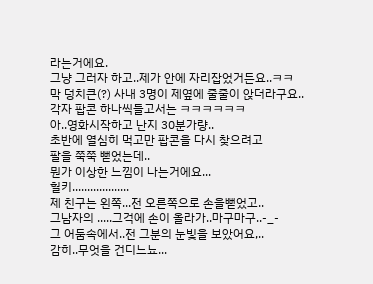라는거에요.
그냥 그러자 하고..제가 안에 자리잡었거든요..ㅋㅋ
막 덩치큰(?) 사내 3명이 제옆에 줄줄이 앉더라구요..
각자 팝콘 하나씩들고서는 ㅋㅋㅋㅋㅋㅋ
아..영화시작하고 난지 30분가량..
초반에 열심히 먹고만 팝콘을 다시 찾으려고
팔을 쭉쭉 뻗었는데..
뭔가 이상한 느낌이 나는거에요...
헐키...................
제 친구는 왼쪽...전 오른쪽으로 손을뻗었고..
그남자의 .....그걱에 손이 올라가..마구마구..-_-
그 어둠속에서..전 그분의 눈빛을 보았어요,..
감히..무엇을 건디느뇨...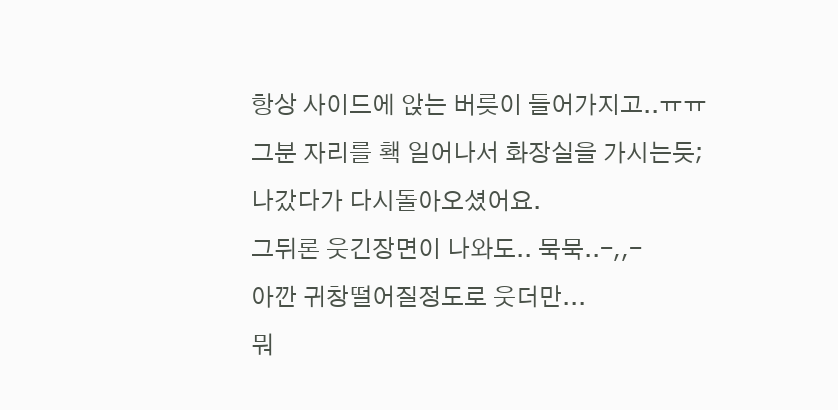항상 사이드에 앉는 버릇이 들어가지고..ㅠㅠ
그분 자리를 홱 일어나서 화장실을 가시는듯;
나갔다가 다시돌아오셨어요.
그뒤론 웃긴장면이 나와도.. 묵묵..-,,-
아깐 귀창떨어질정도로 웃더만...
뭐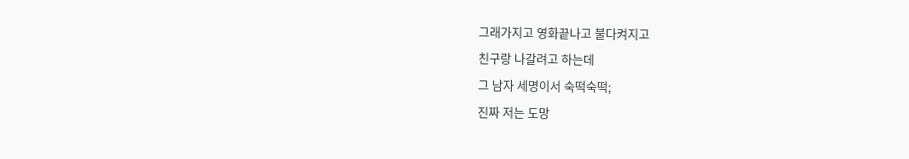그래가지고 영화끝나고 불다켜지고
친구랑 나갈려고 하는데
그 남자 세명이서 숙떡숙떡;
진짜 저는 도망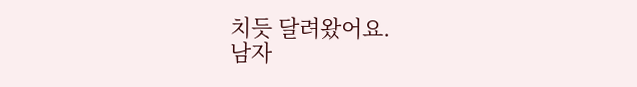치듯 달려왔어요.
남자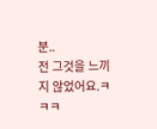분..
전 그것을 느끼지 않었어요.ㅋㅋㅋ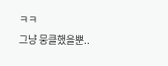ㅋㅋ
그냥 뭉클했을뿐..